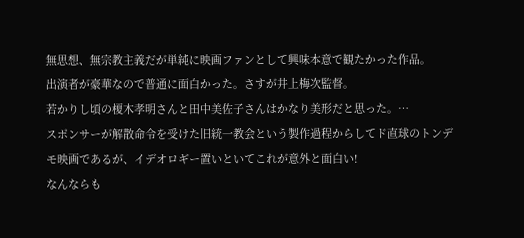無思想、無宗教主義だが単純に映画ファンとして興味本意で観たかった作品。
出演者が豪華なので普通に面白かった。さすが井上梅次監督。
若かりし頃の榎木孝明さんと田中美佐子さんはかなり美形だと思った。…
スポンサーが解散命令を受けた旧統一教会という製作過程からしてド直球のトンデモ映画であるが、イデオロギー置いといてこれが意外と面白い!
なんならも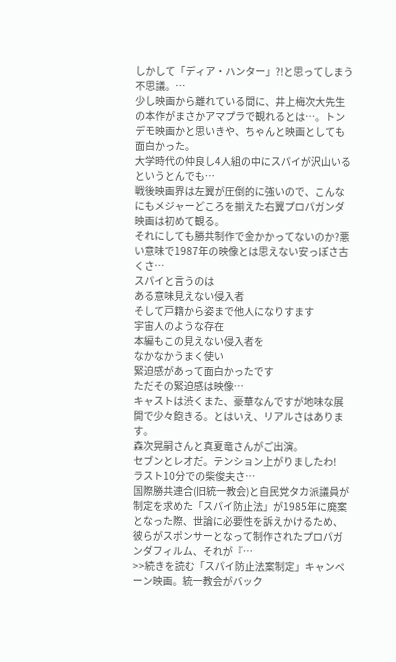しかして「ディア・ハンター」?!と思ってしまう不思議。…
少し映画から離れている間に、井上梅次大先生の本作がまさかアマプラで観れるとは…。トンデモ映画かと思いきや、ちゃんと映画としても面白かった。
大学時代の仲良し4人組の中にスパイが沢山いるというとんでも…
戦後映画界は左翼が圧倒的に強いので、こんなにもメジャーどころを揃えた右翼プロパガンダ映画は初めて観る。
それにしても勝共制作で金かかってないのか?悪い意味で1987年の映像とは思えない安っぽさ古くさ…
スパイと言うのは
ある意味見えない侵入者
そして戸籍から姿まで他人になりすます
宇宙人のような存在
本編もこの見えない侵入者を
なかなかうまく使い
緊迫感があって面白かったです
ただその緊迫感は映像…
キャストは渋くまた、豪華なんですが地味な展開で少々飽きる。とはいえ、リアルさはあります。
森次晃嗣さんと真夏竜さんがご出演。
セブンとレオだ。テンション上がりましたわ!
ラスト10分での柴俊夫さ…
国際勝共連合(旧統一教会)と自民党タカ派議員が制定を求めた「スパイ防止法」が1985年に廃案となった際、世論に必要性を訴えかけるため、彼らがスポンサーとなって制作されたプロパガンダフィルム、それが『…
>>続きを読む「スパイ防止法案制定」キャンペーン映画。統一教会がバック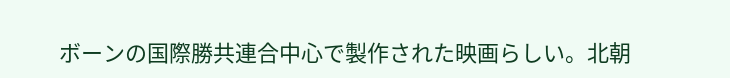ボーンの国際勝共連合中心で製作された映画らしい。北朝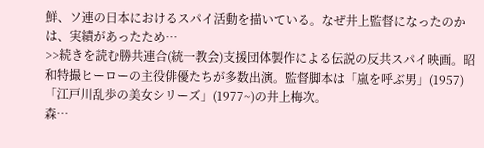鮮、ソ連の日本におけるスパイ活動を描いている。なぜ井上監督になったのかは、実績があったため…
>>続きを読む勝共連合(統一教会)支援団体製作による伝説の反共スパイ映画。昭和特撮ヒーローの主役俳優たちが多数出演。監督脚本は「嵐を呼ぶ男」(1957)「江戸川乱歩の美女シリーズ」(1977~)の井上梅次。
森…